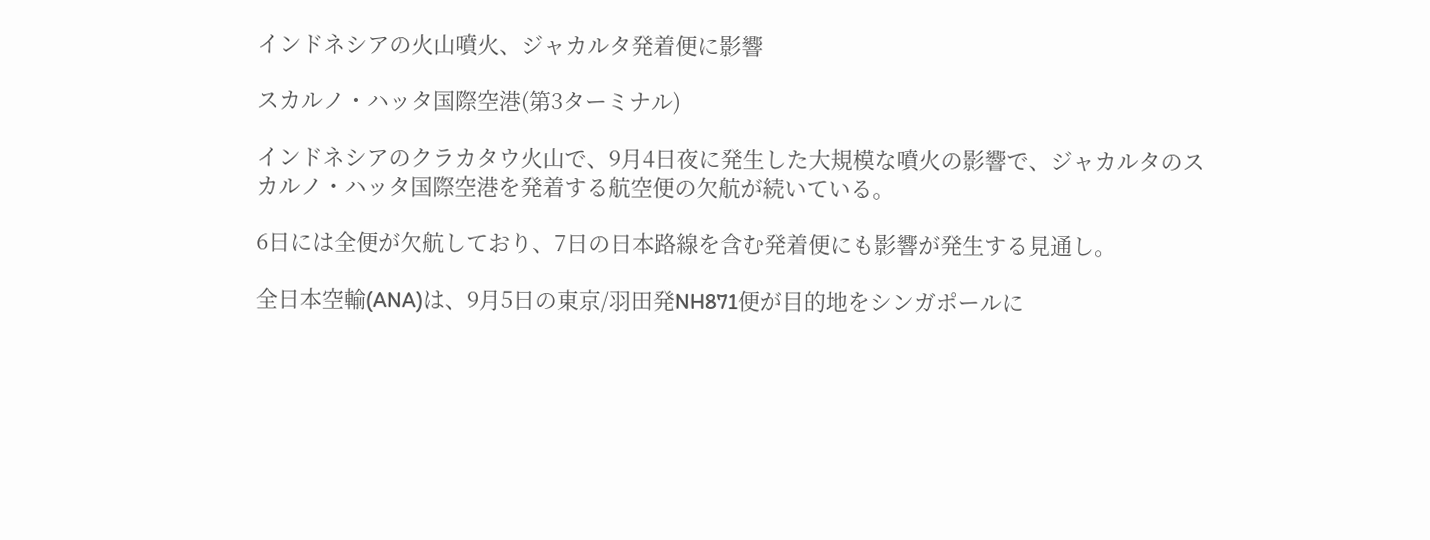インドネシアの火山噴火、ジャカルタ発着便に影響

スカルノ・ハッタ国際空港(第3ターミナル)

インドネシアのクラカタウ火山で、9月4日夜に発生した大規模な噴火の影響で、ジャカルタのスカルノ・ハッタ国際空港を発着する航空便の欠航が続いている。

6日には全便が欠航しており、7日の日本路線を含む発着便にも影響が発生する見通し。

全日本空輸(ANA)は、9月5日の東京/羽田発NH871便が目的地をシンガポールに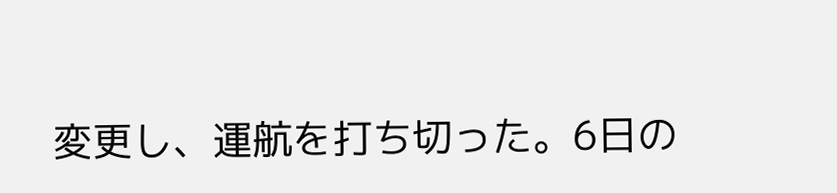変更し、運航を打ち切った。6日の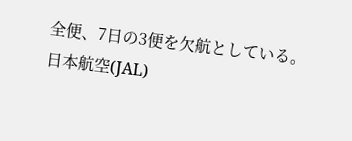全便、7日の3便を欠航としている。日本航空(JAL)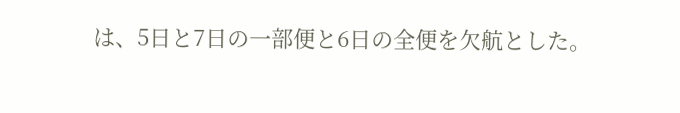は、5日と7日の一部便と6日の全便を欠航とした。